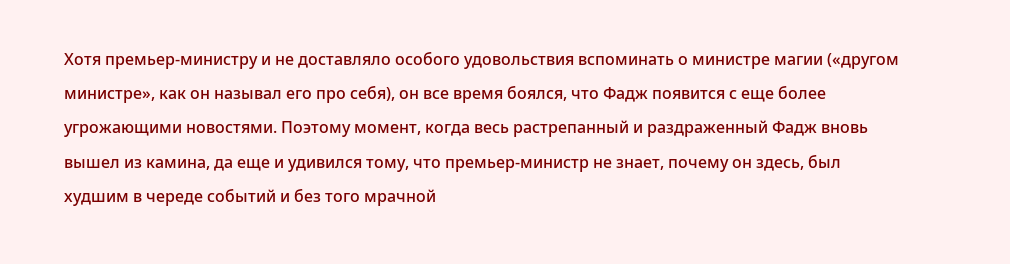Хотя премьер-министру и не доставляло особого удовольствия вспоминать о министре магии («другом министре», как он называл его про себя), он все время боялся, что Фадж появится с еще более угрожающими новостями. Поэтому момент, когда весь растрепанный и раздраженный Фадж вновь вышел из камина, да еще и удивился тому, что премьер-министр не знает, почему он здесь, был худшим в череде событий и без того мрачной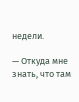недели.

— Откуда мне знать, что там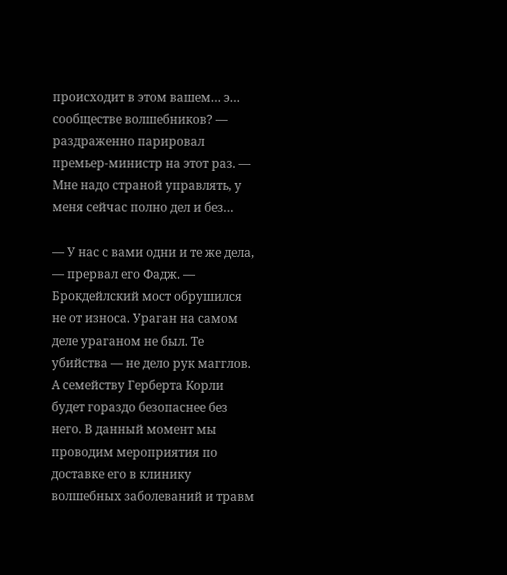происходит в этом вашем… э… сообществе волшебников? — раздраженно парировал премьер-министр на этот раз. — Мне надо страной управлять, у меня сейчас полно дел и без…

— У нас с вами одни и те же дела, — прервал его Фадж. — Брокдейлский мост обрушился не от износа. Ураган на самом деле ураганом не был. Те убийства — не дело рук магглов. А семейству Герберта Корли будет гораздо безопаснее без него. В данный момент мы проводим мероприятия по доставке его в клинику волшебных заболеваний и травм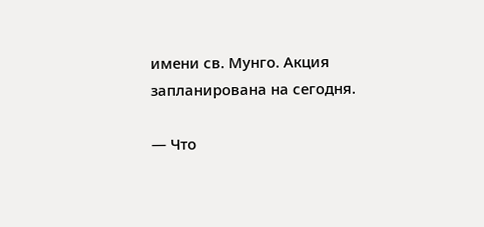имени св. Мунго. Акция запланирована на сегодня.

— Что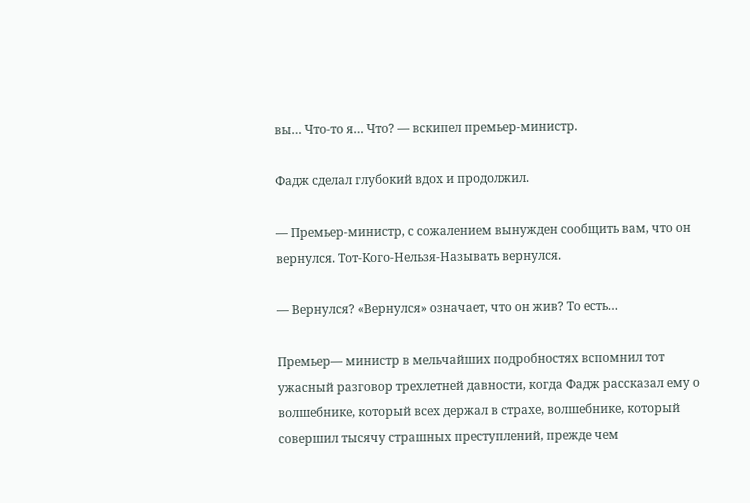вы… Что-то я… Что? — вскипел премьер-министр.

Фадж сделал глубокий вдох и продолжил.

— Премьер-министр, с сожалением вынужден сообщить вам, что он вернулся. Тот-Кого-Нельзя-Называть вернулся.

— Вернулся? «Вернулся» означает, что он жив? То есть…

Премьер— министр в мельчайших подробностях вспомнил тот ужасный разговор трехлетней давности, когда Фадж рассказал ему о волшебнике, который всех держал в страхе, волшебнике, который совершил тысячу страшных преступлений, прежде чем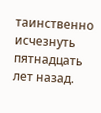таинственно исчезнуть пятнадцать лет назад.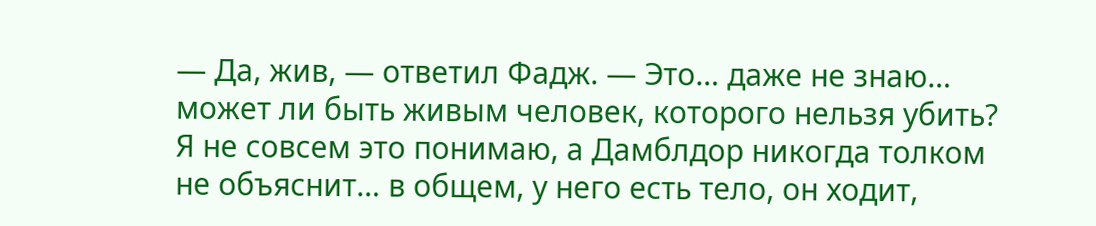— Да, жив, — ответил Фадж. — Это… даже не знаю… может ли быть живым человек, которого нельзя убить? Я не совсем это понимаю, а Дамблдор никогда толком не объяснит… в общем, у него есть тело, он ходит,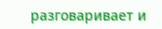разговаривает и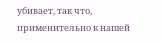убивает, так что, применительно к нашей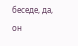беседе, да, он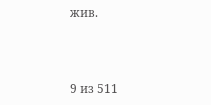жив.



9 из 511